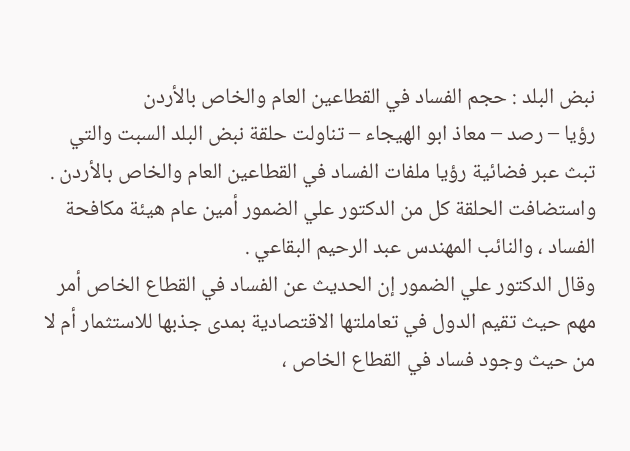نبض البلد : حجم الفساد في القطاعين العام والخاص بالأردن
رؤيا – رصد – معاذ ابو الهيجاء – تناولت حلقة نبض البلد السبت والتي تبث عبر فضائية رؤيا ملفات الفساد في القطاعين العام والخاص بالأردن .
واستضافت الحلقة كل من الدكتور علي الضمور أمين عام هيئة مكافحة الفساد ، والنائب المهندس عبد الرحيم البقاعي .
وقال الدكتور علي الضمور إن الحديث عن الفساد في القطاع الخاص أمر مهم حيث تقيم الدول في تعاملتها الاقتصادية بمدى جذبها للاستثمار أم لا من حيث وجود فساد في القطاع الخاص ،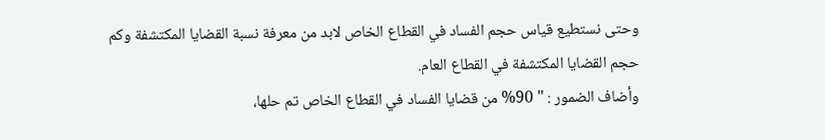وحتى نستطيع قياس حجم الفساد في القطاع الخاص لابد من معرفة نسبة القضايا المكتشفة وكم حجم القضايا المكتشفة في القطاع العام.
وأضاف الضمور : " 90% من قضايا الفساد في القطاع الخاص تم حلها،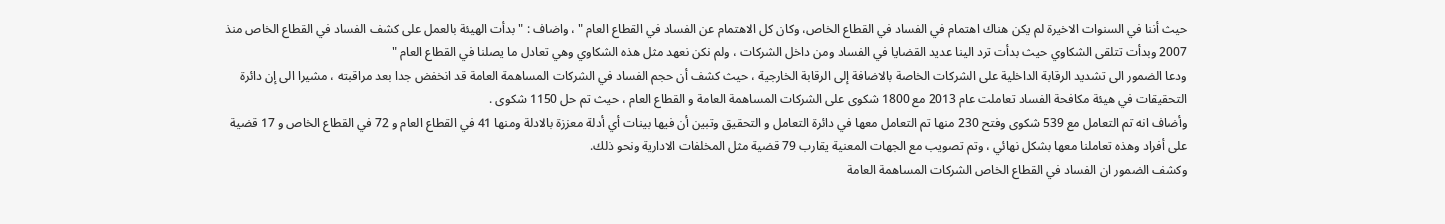حيث أننا في السنوات الاخيرة لم يكن هناك اهتمام في الفساد في القطاع الخاص، وكان كل الاهتمام عن الفساد في القطاع العام " ، واضاف : " بدأت الهيئة بالعمل على كشف الفساد في القطاع الخاص منذ 2007 وبدأت تتلقى الشكاوي حيث بدأت ترد الينا عديد القضايا في الفساد ومن داخل الشركات ، ولم نكن نعهد مثل هذه الشكاوي وهي تعادل ما يصلنا في القطاع العام "
ودعا الضمور الى تشديد الرقابة الداخلية على الشركات الخاصة بالاضافة إلى الرقابة الخارجية ، حيث كشف أن حجم الفساد في الشركات المساهمة العامة قد انخفض جدا بعد مراقبته ، مشيرا الى إن دائرة التحقيقات في هيئة مكافحة الفساد تعاملت عام 2013 مع 1800 شكوى على الشركات المساهمة العامة و القطاع العام ، حيث تم حل 1150 شكوى .
وأضاف انه تم التعامل مع 539 شكوى وفتح 230 منها تم التعامل معها في دائرة التعامل و التحقيق وتبين أن فيها بينات أي أدلة معززة بالادلة ومنها 41 في القطاع العام و 72 في القطاع الخاص و 17 قضية على أفراد وهذه تعاملنا معها بشكل نهائي ، وتم تصويب مع الجهات المعنية يقارب 79 قضية مثل المخلفات الادارية ونحو ذلك.
وكشف الضمور ان الفساد في القطاع الخاص الشركات المساهمة العامة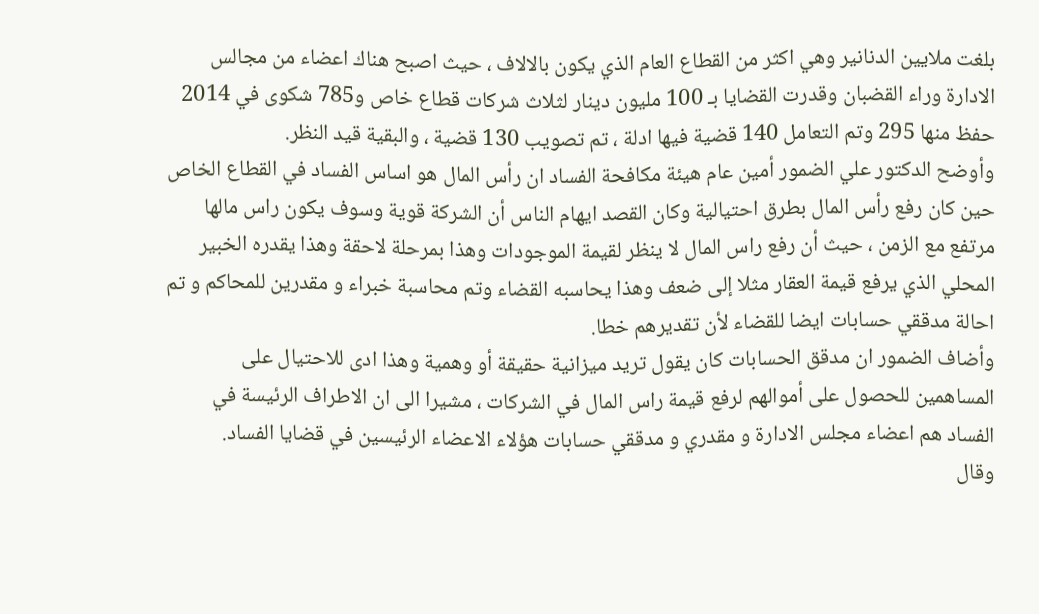بلغت ملايين الدنانير وهي اكثر من القطاع العام الذي يكون بالالاف ، حيث اصبح هناك اعضاء من مجالس الادارة وراء القضبان وقدرت القضايا بـ 100 مليون دينار لثلاث شركات قطاع خاص و785 شكوى في 2014 حفظ منها 295 وتم التعامل 140 قضية فيها ادلة ، تم تصويب 130 قضية ، والبقية قيد النظر.
وأوضح الدكتور علي الضمور أمين عام هيئة مكافحة الفساد ان رأس المال هو اساس الفساد في القطاع الخاص حين كان رفع رأس المال بطرق احتيالية وكان القصد ايهام الناس أن الشركة قوية وسوف يكون راس مالها مرتفع مع الزمن ، حيث أن رفع راس المال لا ينظر لقيمة الموجودات وهذا بمرحلة لاحقة وهذا يقدره الخبير المحلي الذي يرفع قيمة العقار مثلا إلى ضعف وهذا يحاسبه القضاء وتم محاسبة خبراء و مقدرين للمحاكم و تم احالة مدققي حسابات ايضا للقضاء لأن تقديرهم خطا.
وأضاف الضمور ان مدقق الحسابات كان يقول تريد ميزانية حقيقة أو وهمية وهذا ادى للاحتيال على المساهمين للحصول على أموالهم لرفع قيمة راس المال في الشركات ، مشيرا الى ان الاطراف الرئيسة في الفساد هم اعضاء مجلس الادارة و مقدري و مدققي حسابات هؤلاء الاعضاء الرئيسين في قضايا الفساد.
وقال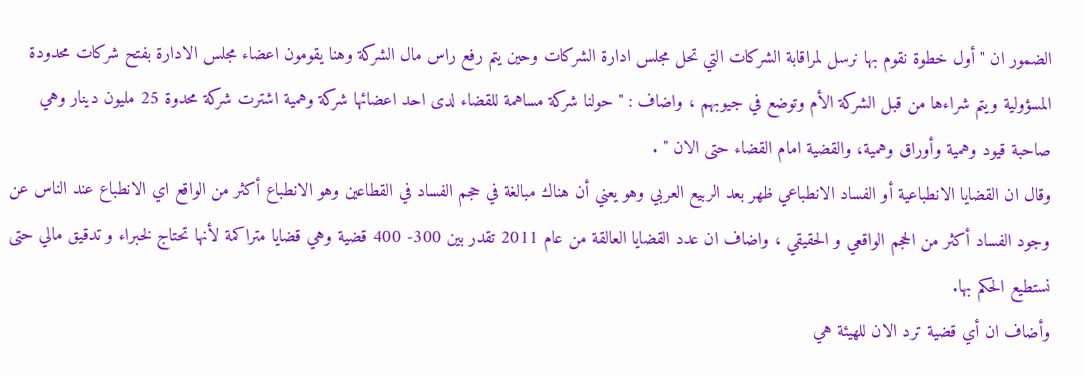الضمور ان " أول خطوة نقوم بها نرسل لمراقابة الشركات التي تحل مجلس ادارة الشركات وحين يتم رفع راس مال الشركة وهنا يقومون اعضاء مجلس الادارة بفتح شركات محدودة المسؤولية ويتم شراءها من قبل الشركة الأم وتوضع في جيوبهم ، واضاف : " حولنا شركة مساهمة للقضاء لدى احد اعضائها شركة وهمية اشترت شركة محدوة 25 مليون دينار وهي صاحبة قيود وهمية وأوراق وهمية، والقضية امام القضاء حتى الان " .
وقال ان القضايا الانطباعية أو الفساد الانطباعي ظهر بعد الربيع العربي وهو يعني أن هناك مبالغة في حجم الفساد في القطاعين وهو الانطباع أكثر من الواقع اي الانطباع عند الناس عن وجود الفساد أكثر من الحجم الواقعي و الحقيقي ، واضاف ان عدد القضايا العالقة من عام 2011 تقدر بين 300- 400 قضية وهي قضايا متراكمة لأنها تحتاج لخبراء و تدقيق مالي حتى نستطيع الحكم بها.
وأضاف ان أي قضية ترد الان للهيئة هي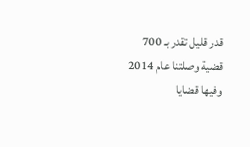قدر قليل تقدر بـ 700 قضية وصلتنا عام 2014 وفيها قضايا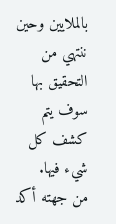بالملايين وحين ننتهي من التحقيق بها سوف يتم كشف كل شيء فيها.
من جهته أكد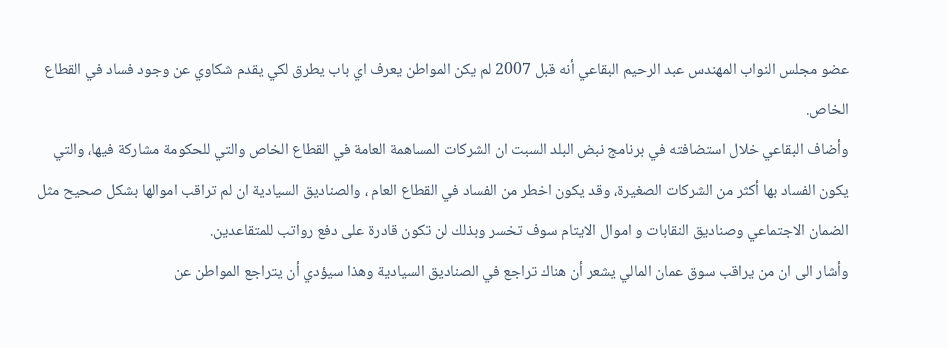عضو مجلس النواب المهندس عبد الرحيم البقاعي أنه قبل 2007 لم يكن المواطن يعرف اي باب يطرق لكي يقدم شكاوي عن وجود فساد في القطاع الخاص.
وأضاف البقاعي خلال استضافته في برنامج نبض البلد السبت ان الشركات المساهمة العامة في القطاع الخاص والتي للحكومة مشاركة فيها، والتي يكون الفساد بها أكثر من الشركات الصغيرة، وقد يكون اخطر من الفساد في القطاع العام ، والصناديق السيادية ان لم تراقب اموالها بشكل صحيح مثل الضمان الاجتماعي وصناديق النقابات و اموال الايتام سوف تخسر وبذلك لن تكون قادرة على دفع رواتب للمتقاعدين.
وأشار الى ان من يراقب سوق عمان المالي يشعر أن هناك تراجع في الصناديق السيادية وهذا سيؤدي أن يتراجع المواطن عن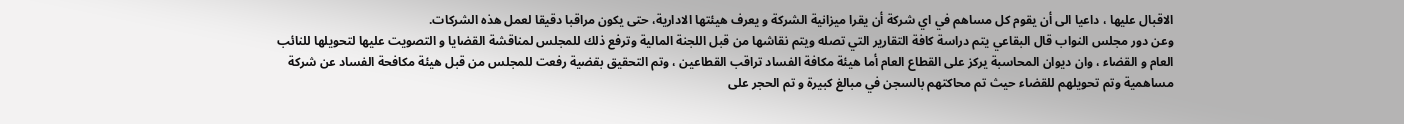الاقبال عليها ، داعيا الى أن يقوم كل مساهم في اي شركة أن يقرا ميزانية الشركة و يعرف هيئتها الادارية، حتى يكون مراقبا دقيقا لعمل هذه الشركات.
وعن دور مجلس النواب قال البقاعي يتم دراسة كافة التقارير التي تصله ويتم نقاشها من قبل اللجنة المالية وترفع ذلك للمجلس لمناقشة القضايا و التصويت عليها لتحويلها للنائب العام و القضاء ، وان ديوان المحاسبة يركز على القطاع العام أما هيئة مكافة الفساد تراقب القطاعين ، وتم التحقيق بقضية رفعت للمجلس من قبل هيئة مكافحة الفساد عن شركة مساهمية وتم تحويلهم للقضاء حيث تم محاكتهم بالسجن في مبالغ كبيرة و تم الحجر على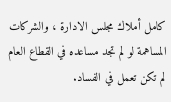كامل أملاك مجلس الادارة ، والشركات المساهمة لو لم تجد مساعده في القطاع العام لم تكن تعمل في الفساد.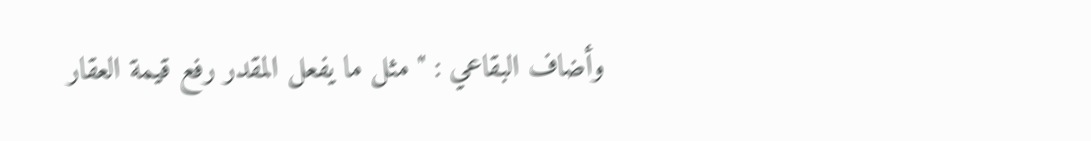وأضاف البقاعي : " مثل ما يفعل المقدر رفع قيمة العقار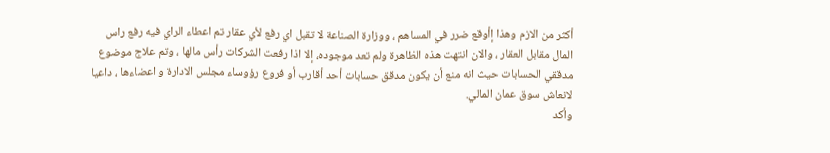أكثر من الازم وهذا إأوقع ضرر في المساهم ، ووزارة الصناعة لا تقبل اي رفع لأي عقار تم اعطاء الراي فيه رفع راس المال مقابل العقار ، والان انتهت هذه الظاهرة ولم تعد موجوده، إلا اذا رفعت الشركات رأس مالها ، وتم علاج موضوع مدققي الحسابات حيث انه منع أن يكون مدقق حسابات أحد أقارب أو فروع رؤوساء مجلس الادارة و اعضاءها ، داعيا لانعاش سوق عمان المالي.
وأكد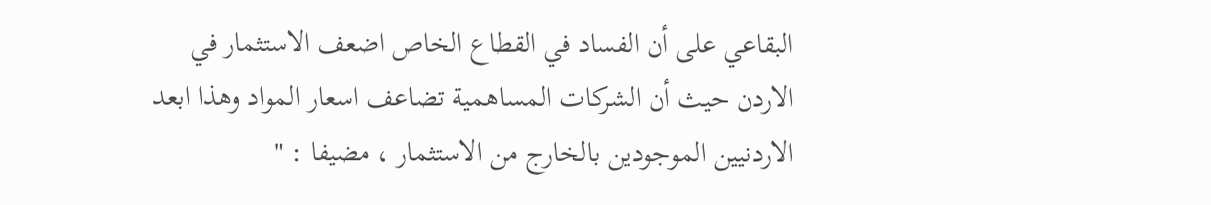البقاعي على أن الفساد في القطاع الخاص اضعف الاستثمار في الاردن حيث أن الشركات المساهمية تضاعف اسعار المواد وهذا ابعد الاردنيين الموجودين بالخارج من الاستثمار ، مضيفا : "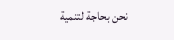نحن بحاجة لتنمية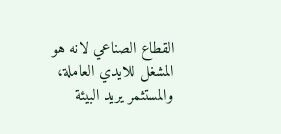القطاع الصناعي لانه هو المشغل للايدي العاملة، والمستثمر يريد البيئة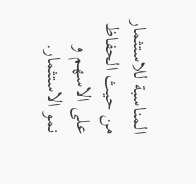المناسبة للاستثمار من حيث الحفاظ على الاسهم و نمو الاستثمار.